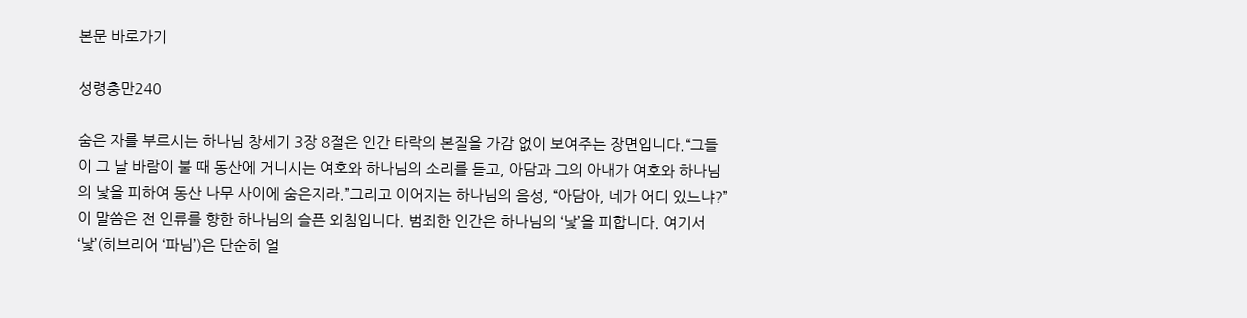본문 바로가기

성령충만240

숨은 자를 부르시는 하나님 창세기 3장 8절은 인간 타락의 본질을 가감 없이 보여주는 장면입니다.“그들이 그 날 바람이 불 때 동산에 거니시는 여호와 하나님의 소리를 듣고, 아담과 그의 아내가 여호와 하나님의 낯을 피하여 동산 나무 사이에 숨은지라.”그리고 이어지는 하나님의 음성, “아담아, 네가 어디 있느냐?” 이 말씀은 전 인류를 향한 하나님의 슬픈 외침입니다. 범죄한 인간은 하나님의 ‘낯’을 피합니다. 여기서 ‘낯’(히브리어 ‘파님’)은 단순히 얼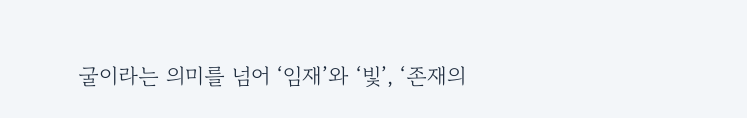굴이라는 의미를 넘어 ‘임재’와 ‘빛’, ‘존재의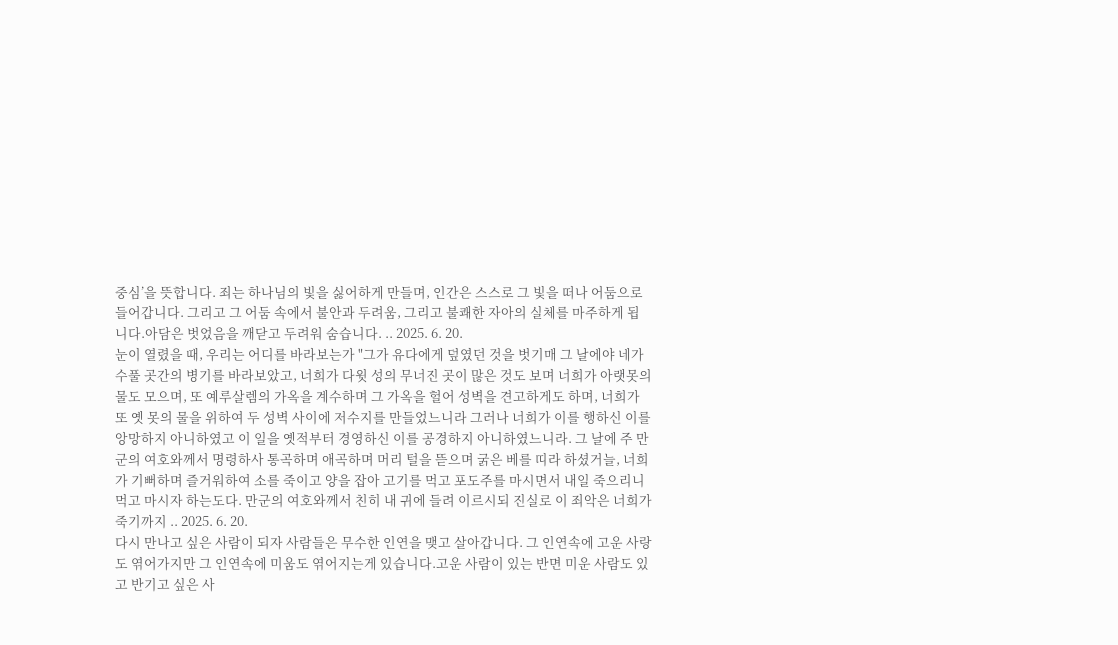중심’을 뜻합니다. 죄는 하나님의 빛을 싫어하게 만들며, 인간은 스스로 그 빛을 떠나 어둠으로 들어갑니다. 그리고 그 어둠 속에서 불안과 두려움, 그리고 불쾌한 자아의 실체를 마주하게 됩니다.아담은 벗었음을 깨닫고 두려워 숨습니다. .. 2025. 6. 20.
눈이 열렸을 때, 우리는 어디를 바라보는가 "그가 유다에게 덮였던 것을 벗기매 그 날에야 네가 수풀 곳간의 병기를 바라보았고, 너희가 다윗 성의 무너진 곳이 많은 것도 보며 너희가 아랫못의 물도 모으며, 또 예루살렘의 가옥을 계수하며 그 가옥을 헐어 성벽을 견고하게도 하며, 너희가 또 옛 못의 물을 위하여 두 성벽 사이에 저수지를 만들었느니라 그러나 너희가 이를 행하신 이를 앙망하지 아니하였고 이 일을 옛적부터 경영하신 이를 공경하지 아니하였느니라. 그 날에 주 만군의 여호와께서 명령하사 통곡하며 애곡하며 머리 털을 뜯으며 굵은 베를 띠라 하셨거늘, 너희가 기뻐하며 즐거워하여 소를 죽이고 양을 잡아 고기를 먹고 포도주를 마시면서 내일 죽으리니 먹고 마시자 하는도다. 만군의 여호와께서 친히 내 귀에 들려 이르시되 진실로 이 죄악은 너희가 죽기까지 .. 2025. 6. 20.
다시 만나고 싶은 사람이 되자 사람들은 무수한 인연을 맺고 살아갑니다. 그 인연속에 고운 사랑도 엮어가지만 그 인연속에 미움도 엮어지는게 있습니다.고운 사람이 있는 반면 미운 사람도 있고 반기고 싶은 사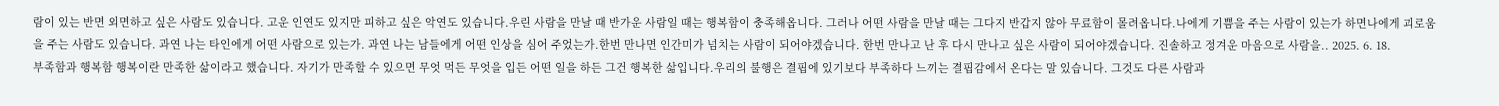람이 있는 반면 외면하고 싶은 사람도 있습니다. 고운 인연도 있지만 피하고 싶은 악연도 있습니다.우린 사람을 만날 때 반가운 사람일 때는 행복함이 충족해옵니다. 그러나 어떤 사람을 만날 때는 그다지 반갑지 않아 무료함이 몰려옵니다.나에게 기쁨을 주는 사람이 있는가 하면나에게 괴로움을 주는 사람도 있습니다. 과연 나는 타인에게 어떤 사람으로 있는가. 과연 나는 남들에게 어떤 인상을 심어 주었는가.한번 만나면 인간미가 넘치는 사람이 되어야겠습니다. 한번 만나고 난 후 다시 만나고 싶은 사람이 되어야겠습니다. 진솔하고 정겨운 마음으로 사람을.. 2025. 6. 18.
부족함과 행복함 행복이란 만족한 삶이라고 했습니다. 자기가 만족할 수 있으면 무엇 먹든 무엇을 입든 어떤 일을 하든 그건 행복한 삶입니다.우리의 불행은 결핍에 있기보다 부족하다 느끼는 결핍감에서 온다는 말 있습니다. 그것도 다른 사람과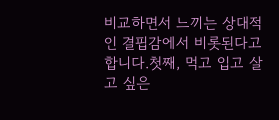비교하면서 느끼는 상대적인 결핍감에서 비롯된다고 합니다.첫째, 먹고 입고 살고 싶은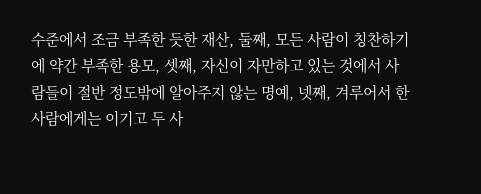수준에서 조금 부족한 듯한 재산, 둘째, 모든 사람이 칭찬하기에 약간 부족한 용모, 셋째, 자신이 자만하고 있는 것에서 사람들이 절반 정도밖에 알아주지 않는 명예, 넷째, 겨루어서 한 사람에게는 이기고 두 사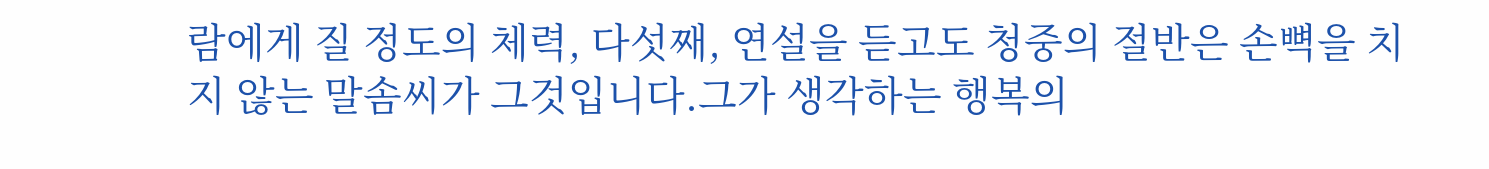람에게 질 정도의 체력, 다섯째, 연설을 듣고도 청중의 절반은 손뼉을 치지 않는 말솜씨가 그것입니다.그가 생각하는 행복의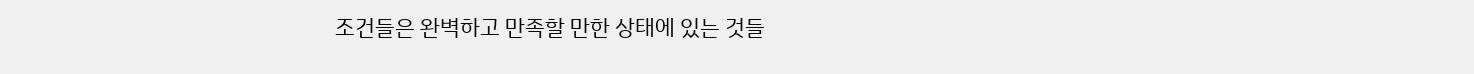조건들은 완벽하고 만족할 만한 상태에 있는 것들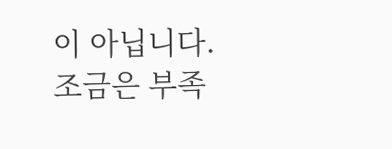이 아닙니다. 조금은 부족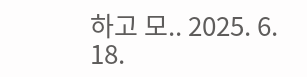하고 모.. 2025. 6. 18.